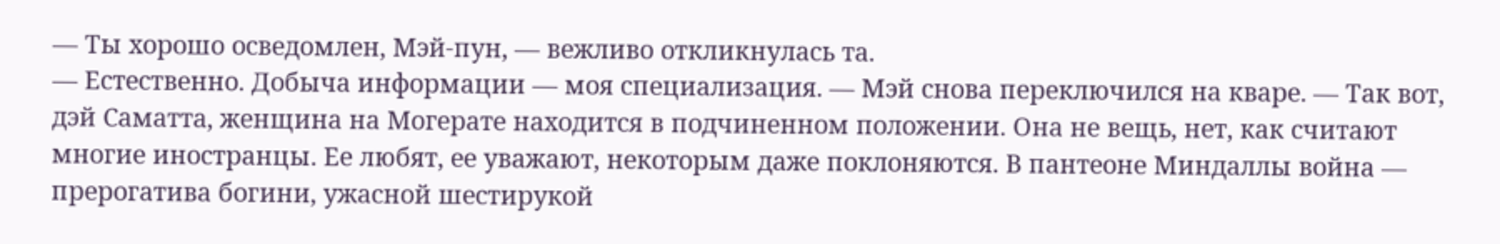— Ты хорошо осведомлен, Мэй-пун, — вежливо откликнулась та.
— Естественно. Добыча информации — моя специализация. — Мэй снова переключился на кваре. — Так вот, дэй Саматта, женщина на Могерате находится в подчиненном положении. Она не вещь, нет, как считают многие иностранцы. Ее любят, ее уважают, некоторым даже поклоняются. В пантеоне Миндаллы война — прерогатива богини, ужасной шестирукой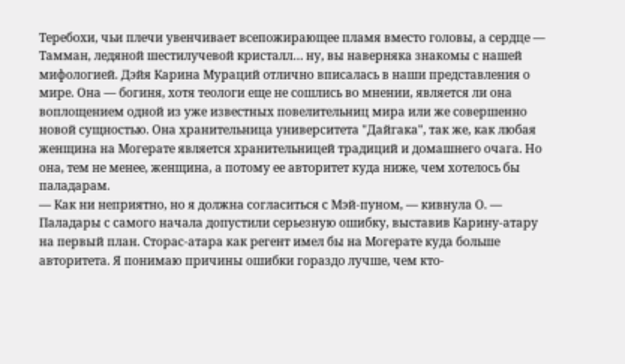Теребохи, чьи плечи увенчивает всепожирающее пламя вместо головы, а сердце — Тамман, ледяной шестилучевой кристалл… ну, вы наверняка знакомы с нашей мифологией. Дэйя Карина Мураций отлично вписалась в наши представления о мире. Она — богиня, хотя теологи еще не сошлись во мнении, является ли она воплощением одной из уже известных повелительниц мира или же совершенно новой сущностью. Она хранительница университета "Дайгака", так же, как любая женщина на Могерате является хранительницей традиций и домашнего очага. Но она, тем не менее, женщина, а потому ее авторитет куда ниже, чем хотелось бы паладарам.
— Как ни неприятно, но я должна согласиться с Мэй-пуном, — кивнула О. — Паладары с самого начала допустили серьезную ошибку, выставив Карину-атару на первый план. Сторас-атара как регент имел бы на Могерате куда больше авторитета. Я понимаю причины ошибки гораздо лучше, чем кто-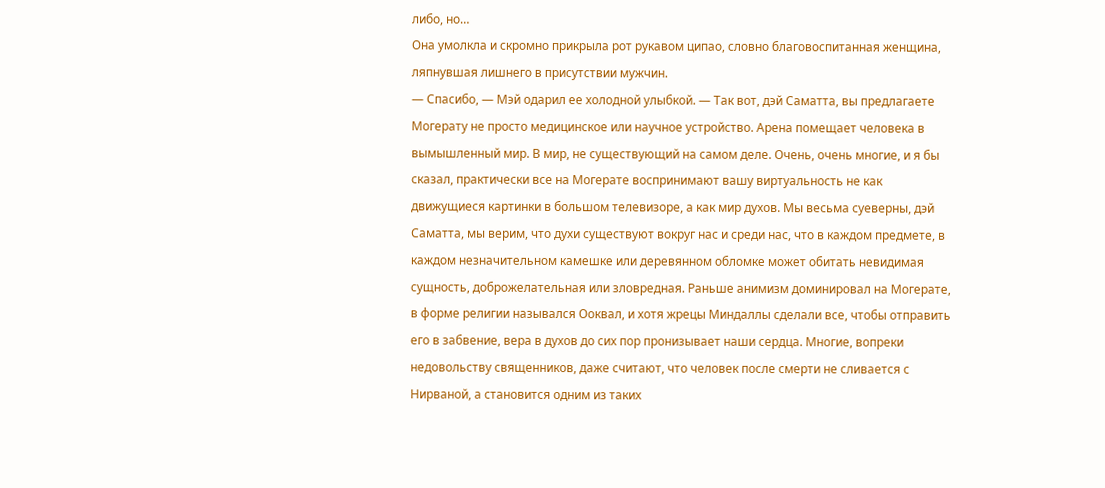либо, но…
Она умолкла и скромно прикрыла рот рукавом ципао, словно благовоспитанная женщина, ляпнувшая лишнего в присутствии мужчин.
— Спасибо, — Мэй одарил ее холодной улыбкой. — Так вот, дэй Саматта, вы предлагаете Могерату не просто медицинское или научное устройство. Арена помещает человека в вымышленный мир. В мир, не существующий на самом деле. Очень, очень многие, и я бы сказал, практически все на Могерате воспринимают вашу виртуальность не как движущиеся картинки в большом телевизоре, а как мир духов. Мы весьма суеверны, дэй Саматта, мы верим, что духи существуют вокруг нас и среди нас, что в каждом предмете, в каждом незначительном камешке или деревянном обломке может обитать невидимая сущность, доброжелательная или зловредная. Раньше анимизм доминировал на Могерате, в форме религии назывался Ооквал, и хотя жрецы Миндаллы сделали все, чтобы отправить его в забвение, вера в духов до сих пор пронизывает наши сердца. Многие, вопреки недовольству священников, даже считают, что человек после смерти не сливается с Нирваной, а становится одним из таких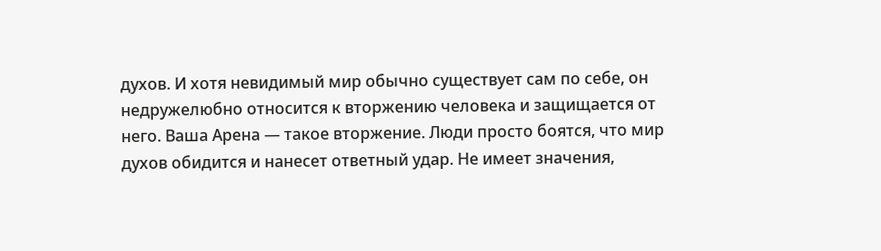духов. И хотя невидимый мир обычно существует сам по себе, он недружелюбно относится к вторжению человека и защищается от него. Ваша Арена — такое вторжение. Люди просто боятся, что мир духов обидится и нанесет ответный удар. Не имеет значения,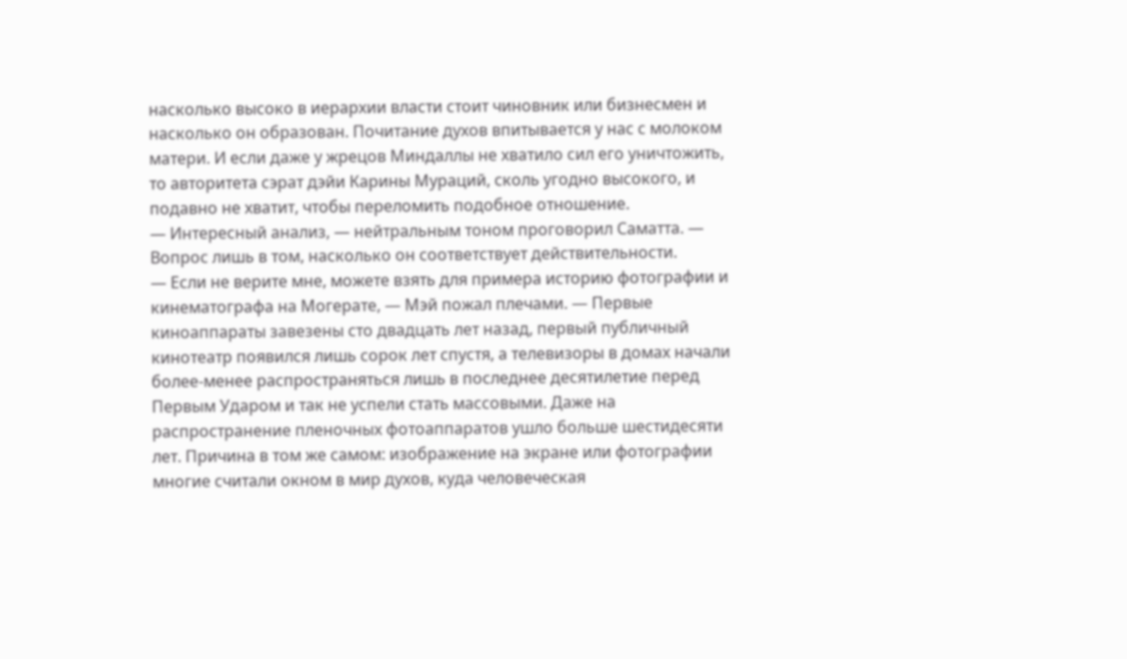насколько высоко в иерархии власти стоит чиновник или бизнесмен и насколько он образован. Почитание духов впитывается у нас с молоком матери. И если даже у жрецов Миндаллы не хватило сил его уничтожить, то авторитета сэрат дэйи Карины Мураций, сколь угодно высокого, и подавно не хватит, чтобы переломить подобное отношение.
— Интересный анализ, — нейтральным тоном проговорил Саматта. — Вопрос лишь в том, насколько он соответствует действительности.
— Если не верите мне, можете взять для примера историю фотографии и кинематографа на Могерате, — Мэй пожал плечами. — Первые киноаппараты завезены сто двадцать лет назад, первый публичный кинотеатр появился лишь сорок лет спустя, а телевизоры в домах начали более-менее распространяться лишь в последнее десятилетие перед Первым Ударом и так не успели стать массовыми. Даже на распространение пленочных фотоаппаратов ушло больше шестидесяти лет. Причина в том же самом: изображение на экране или фотографии многие считали окном в мир духов, куда человеческая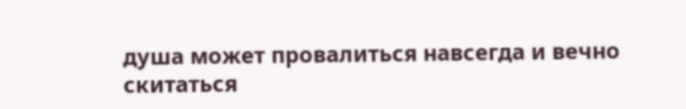душа может провалиться навсегда и вечно скитаться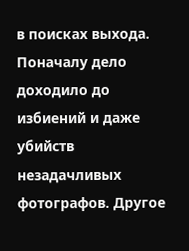в поисках выхода. Поначалу дело доходило до избиений и даже убийств незадачливых фотографов. Другое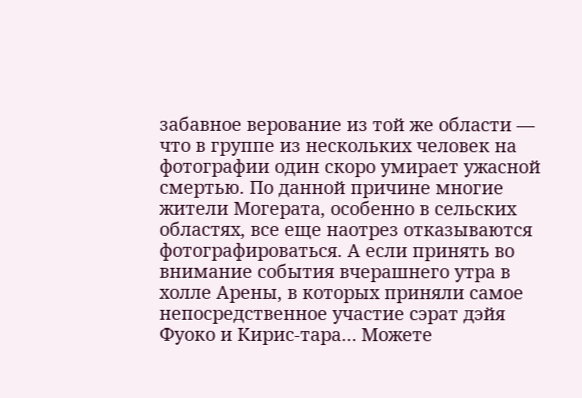забавное верование из той же области — что в группе из нескольких человек на фотографии один скоро умирает ужасной смертью. По данной причине многие жители Могерата, особенно в сельских областях, все еще наотрез отказываются фотографироваться. А если принять во внимание события вчерашнего утра в холле Арены, в которых приняли самое непосредственное участие сэрат дэйя Фуоко и Кирис-тара… Можете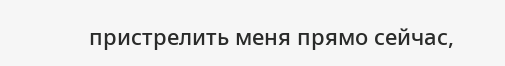пристрелить меня прямо сейчас,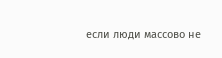если люди массово не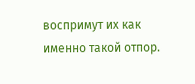воспримут их как именно такой отпор.